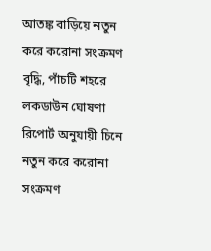আতঙ্ক বাড়িয়ে নতুন করে করোনা সংক্রমণ বৃদ্ধি, পাঁচটি শহরে লকডাউন ঘোষণা
রিপোর্ট অনুযায়ী চিনে নতুন করে করোনা সংক্রমণ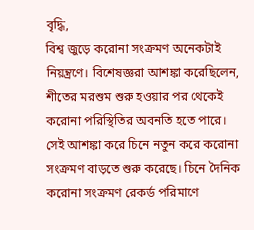বৃদ্ধি,
বিশ্ব জুড়ে করোনা সংক্রমণ অনেকটাই নিয়ন্ত্রণে। বিশেষজ্ঞরা আশঙ্কা করেছিলেন, শীতের মরশুম শুরু হওয়ার পর থেকেই করোনা পরিস্থিতির অবনতি হতে পারে। সেই আশঙ্কা করে চিনে নতুন করে করোনা সংক্রমণ বাড়তে শুরু করেছে। চিনে দৈনিক করোনা সংক্রমণ রেকর্ড পরিমাণে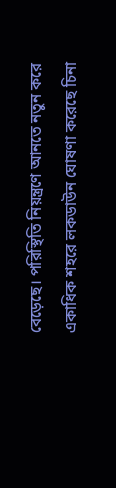বেড়েছে। পরিস্থিতি নিয়ন্ত্রণে আনতে নতুন করে একাধিক শহরে লকডাউন ঘোষণা করেছে চিনা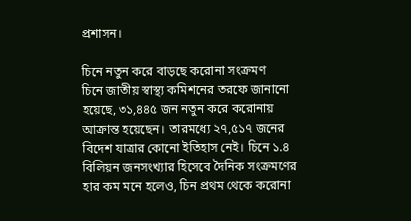প্রশাসন।

চিনে নতুন করে বাড়ছে করোনা সংক্রমণ
চিনে জাতীয় স্বাস্থ্য কমিশনের তরফে জানানো হয়েছে, ৩১,৪৪৫ জন নতুন করে করোনায় আক্রান্ত হয়েছেন। তারমধ্যে ২৭,৫১৭ জনের বিদেশ যাত্রার কোনো ইতিহাস নেই। চিনে ১.৪ বিলিয়ন জনসংখ্যার হিসেবে দৈনিক সংক্রমণের হার কম মনে হলেও, চিন প্রথম থেকে করোনা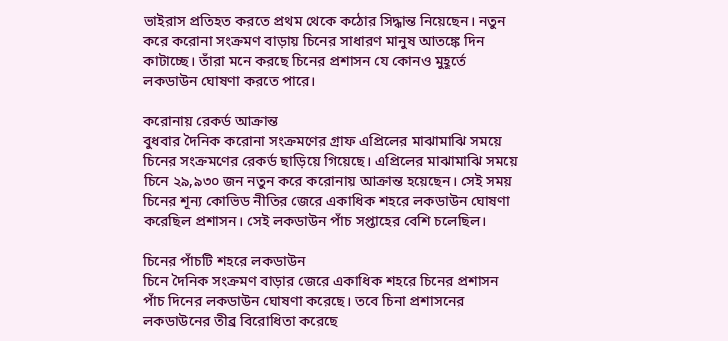ভাইরাস প্রতিহত করতে প্রথম থেকে কঠোর সিদ্ধান্ত নিয়েছেন। নতুন করে করোনা সংক্রমণ বাড়ায় চিনের সাধারণ মানুষ আতঙ্কে দিন কাটাচ্ছে। তাঁরা মনে করছে চিনের প্রশাসন যে কোনও মুহূর্তে লকডাউন ঘোষণা করতে পারে।

করোনায় রেকর্ড আক্রান্ত
বুধবার দৈনিক করোনা সংক্রমণের গ্রাফ এপ্রিলের মাঝামাঝি সময়ে চিনের সংক্রমণের রেকর্ড ছাড়িয়ে গিয়েছে। এপ্রিলের মাঝামাঝি সময়ে চিনে ২৯,৯৩০ জন নতুন করে করোনায় আক্রান্ত হয়েছেন। সেই সময় চিনের শূন্য কোভিড নীতির জেরে একাধিক শহরে লকডাউন ঘোষণা করেছিল প্রশাসন। সেই লকডাউন পাঁচ সপ্তাহের বেশি চলেছিল।

চিনের পাঁচটি শহরে লকডাউন
চিনে দৈনিক সংক্রমণ বাড়ার জেরে একাধিক শহরে চিনের প্রশাসন পাঁচ দিনের লকডাউন ঘোষণা করেছে। তবে চিনা প্রশাসনের লকডাউনের তীব্র বিরোধিতা করেছে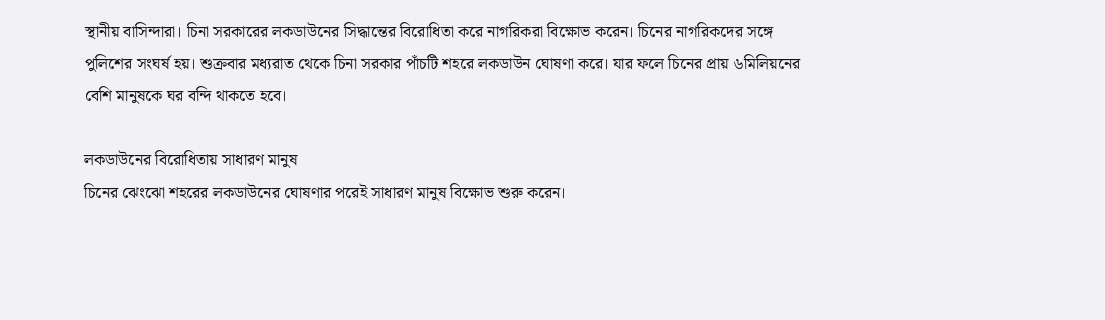স্থানীয় বাসিন্দারা। চিনা সরকারের লকডাউনের সিদ্ধান্তের বিরোধিতা করে নাগরিকরা বিক্ষোভ করেন। চিনের নাগরিকদের সঙ্গে পুলিশের সংঘর্ষ হয়। শুক্রবার মধ্যরাত থেকে চিনা সরকার পাঁচটি শহরে লকডাউন ঘোষণা করে। যার ফলে চিনের প্রায় ৬মিলিয়নের বেশি মানুষকে ঘর বন্দি থাকতে হবে।

লকডাউনের বিরোধিতায় সাধারণ মানুষ
চিনের ঝেংঝো শহরের লকডাউনের ঘোষণার পরেই সাধারণ মানুষ বিক্ষোভ শুরু করেন।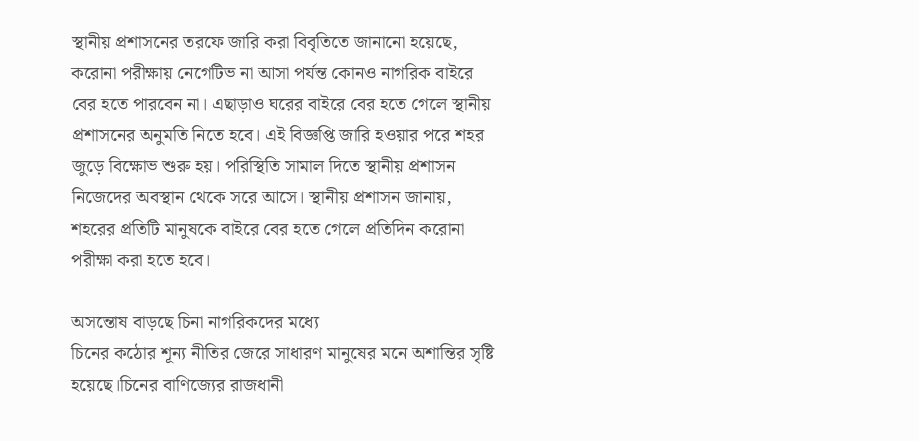স্থানীয় প্রশাসনের তরফে জারি করা বিবৃতিতে জানানো হয়েছে, করোনা পরীক্ষায় নেগেটিভ না আসা পর্যন্ত কোনও নাগরিক বাইরে বের হতে পারবেন না। এছাড়াও ঘরের বাইরে বের হতে গেলে স্থানীয় প্রশাসনের অনুমতি নিতে হবে। এই বিজ্ঞপ্তি জারি হওয়ার পরে শহর জুড়ে বিক্ষোভ শুরু হয়। পরিস্থিতি সামাল দিতে স্থানীয় প্রশাসন নিজেদের অবস্থান থেকে সরে আসে। স্থানীয় প্রশাসন জানায়, শহরের প্রতিটি মানুষকে বাইরে বের হতে গেলে প্রতিদিন করোনা পরীক্ষা করা হতে হবে।

অসন্তোষ বাড়ছে চিনা নাগরিকদের মধ্যে
চিনের কঠোর শূন্য নীতির জেরে সাধারণ মানুষের মনে অশান্তির সৃষ্টি হয়েছে।চিনের বাণিজ্যের রাজধানী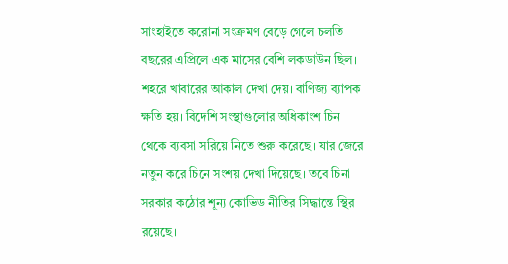সাংহাইতে করোনা সংক্রমণ বেড়ে গেলে চলতি বছরের এপ্রিলে এক মাসের বেশি লকডাউন ছিল। শহরে খাবারের আকাল দেখা দেয়। বাণিজ্য ব্যাপক ক্ষতি হয়। বিদেশি সংস্থাগুলোর অধিকাংশ চিন থেকে ব্যবসা সরিয়ে নিতে শুরু করেছে। যার জেরে নতুন করে চিনে সংশয় দেখা দিয়েছে। তবে চিনা সরকার কঠোর শূন্য কোভিড নীতির সিদ্ধান্তে স্থির রয়েছে।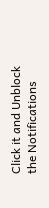Click it and Unblock the Notifications